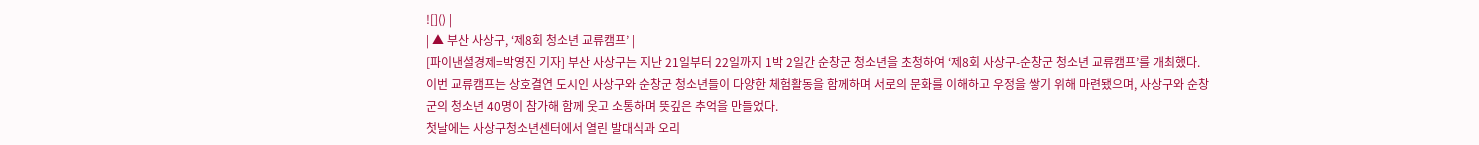![]() |
| ▲ 부산 사상구, ‘제8회 청소년 교류캠프’ |
[파이낸셜경제=박영진 기자] 부산 사상구는 지난 21일부터 22일까지 1박 2일간 순창군 청소년을 초청하여 ‘제8회 사상구-순창군 청소년 교류캠프’를 개최했다.
이번 교류캠프는 상호결연 도시인 사상구와 순창군 청소년들이 다양한 체험활동을 함께하며 서로의 문화를 이해하고 우정을 쌓기 위해 마련됐으며, 사상구와 순창군의 청소년 40명이 참가해 함께 웃고 소통하며 뜻깊은 추억을 만들었다.
첫날에는 사상구청소년센터에서 열린 발대식과 오리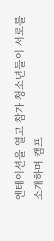엔테이션을 열고 참가 청소년들이 서로를 소개하며 캠프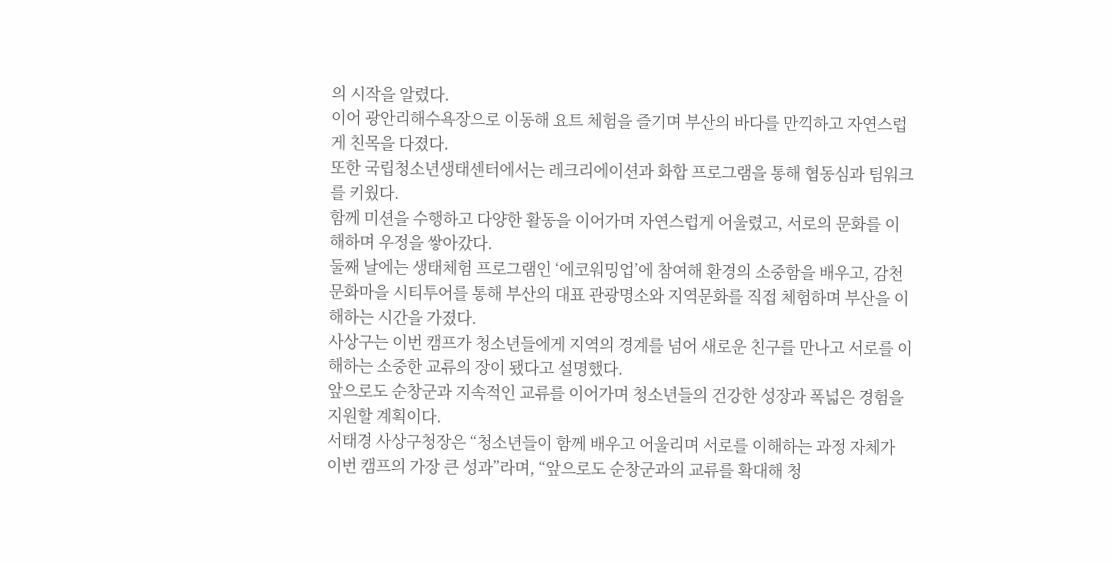의 시작을 알렸다.
이어 광안리해수욕장으로 이동해 요트 체험을 즐기며 부산의 바다를 만끽하고 자연스럽게 친목을 다졌다.
또한 국립청소년생태센터에서는 레크리에이션과 화합 프로그램을 통해 협동심과 팀워크를 키웠다.
함께 미션을 수행하고 다양한 활동을 이어가며 자연스럽게 어울렸고, 서로의 문화를 이해하며 우정을 쌓아갔다.
둘째 날에는 생태체험 프로그램인 ‘에코워밍업’에 참여해 환경의 소중함을 배우고, 감천문화마을 시티투어를 통해 부산의 대표 관광명소와 지역문화를 직접 체험하며 부산을 이해하는 시간을 가졌다.
사상구는 이번 캠프가 청소년들에게 지역의 경계를 넘어 새로운 친구를 만나고 서로를 이해하는 소중한 교류의 장이 됐다고 설명했다.
앞으로도 순창군과 지속적인 교류를 이어가며 청소년들의 건강한 성장과 폭넓은 경험을 지원할 계획이다.
서태경 사상구청장은 “청소년들이 함께 배우고 어울리며 서로를 이해하는 과정 자체가 이번 캠프의 가장 큰 성과”라며, “앞으로도 순창군과의 교류를 확대해 청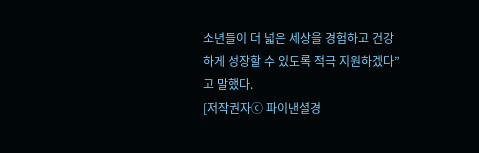소년들이 더 넓은 세상을 경험하고 건강하게 성장할 수 있도록 적극 지원하겠다”고 말했다.
[저작권자ⓒ 파이낸셜경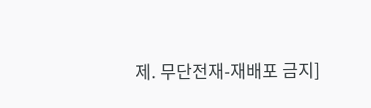제. 무단전재-재배포 금지]